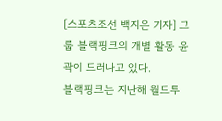[스포츠조선 백지은 기자] 그룹 블랙핑크의 개별 활동 윤곽이 드러나고 있다.
블랙핑크는 지난해 월드투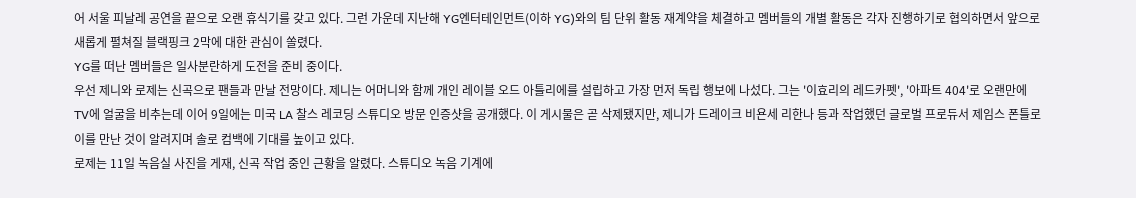어 서울 피날레 공연을 끝으로 오랜 휴식기를 갖고 있다. 그런 가운데 지난해 YG엔터테인먼트(이하 YG)와의 팀 단위 활동 재계약을 체결하고 멤버들의 개별 활동은 각자 진행하기로 협의하면서 앞으로 새롭게 펼쳐질 블랙핑크 2막에 대한 관심이 쏠렸다.
YG를 떠난 멤버들은 일사분란하게 도전을 준비 중이다.
우선 제니와 로제는 신곡으로 팬들과 만날 전망이다. 제니는 어머니와 함께 개인 레이블 오드 아틀리에를 설립하고 가장 먼저 독립 행보에 나섰다. 그는 '이효리의 레드카펫', '아파트 404'로 오랜만에 TV에 얼굴을 비추는데 이어 9일에는 미국 LA 찰스 레코딩 스튜디오 방문 인증샷을 공개했다. 이 게시물은 곧 삭제됐지만, 제니가 드레이크 비욘세 리한나 등과 작업했던 글로벌 프로듀서 제임스 폰틀로이를 만난 것이 알려지며 솔로 컴백에 기대를 높이고 있다.
로제는 11일 녹음실 사진을 게재, 신곡 작업 중인 근황을 알렸다. 스튜디오 녹음 기계에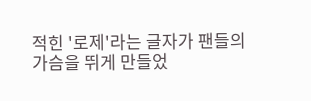적힌 '로제'라는 글자가 팬들의 가슴을 뛰게 만들었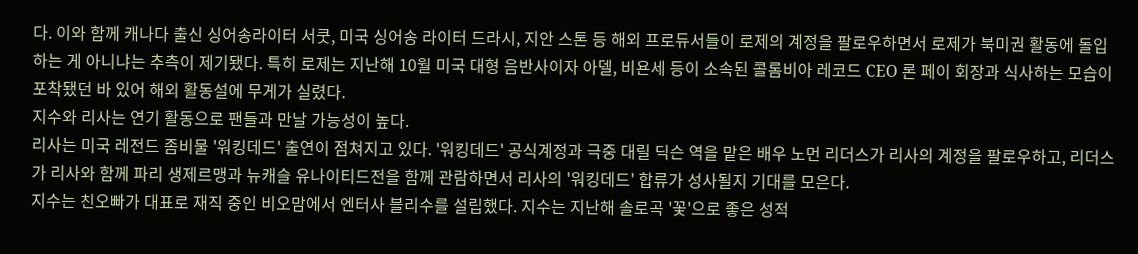다. 이와 함께 캐나다 출신 싱어송라이터 서쿳, 미국 싱어송 라이터 드라시, 지안 스톤 등 해외 프로듀서들이 로제의 계정을 팔로우하면서 로제가 북미권 활동에 돌입하는 게 아니냐는 추측이 제기됐다. 특히 로제는 지난해 10월 미국 대형 음반사이자 아델, 비욘세 등이 소속된 콜롬비아 레코드 CEO 론 페이 회장과 식사하는 모습이 포착됐던 바 있어 해외 활동설에 무게가 실렸다.
지수와 리사는 연기 활동으로 팬들과 만날 가능성이 높다.
리사는 미국 레전드 좀비물 '워킹데드' 출연이 점쳐지고 있다. '워킹데드' 공식계정과 극중 대릴 딕슨 역을 맡은 배우 노먼 리더스가 리사의 계정을 팔로우하고, 리더스가 리사와 함께 파리 생제르맹과 뉴캐슬 유나이티드전을 함께 관람하면서 리사의 '워킹데드' 합류가 성사될지 기대를 모은다.
지수는 친오빠가 대표로 재직 중인 비오맘에서 엔터사 블리수를 설립했다. 지수는 지난해 솔로곡 '꽃'으로 좋은 성적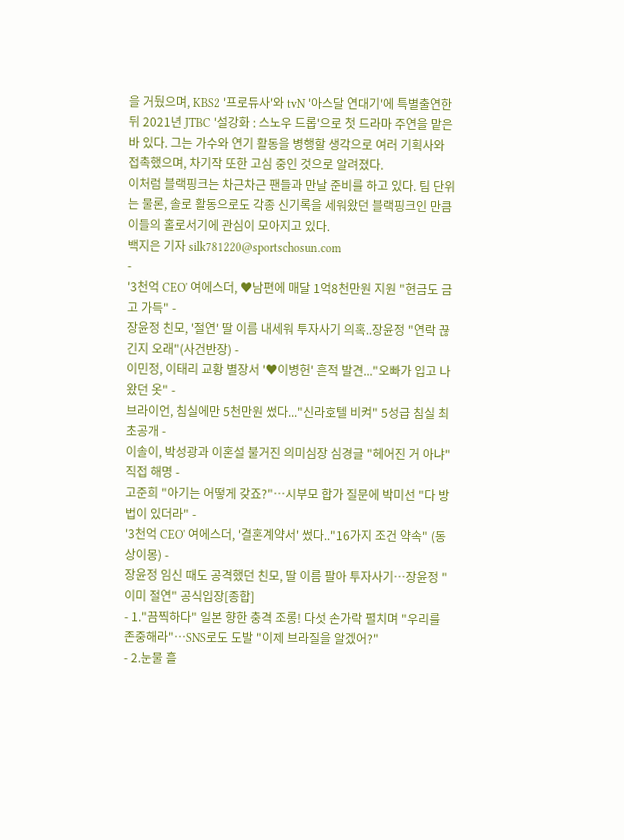을 거뒀으며, KBS2 '프로듀사'와 tvN '아스달 연대기'에 특별출연한 뒤 2021년 JTBC '설강화 : 스노우 드롭'으로 첫 드라마 주연을 맡은 바 있다. 그는 가수와 연기 활동을 병행할 생각으로 여러 기획사와 접촉했으며, 차기작 또한 고심 중인 것으로 알려졌다.
이처럼 블랙핑크는 차근차근 팬들과 만날 준비를 하고 있다. 팀 단위는 물론, 솔로 활동으로도 각종 신기록을 세워왔던 블랙핑크인 만큼 이들의 홀로서기에 관심이 모아지고 있다.
백지은 기자 silk781220@sportschosun.com
-
'3천억 CEO' 여에스더, ♥남편에 매달 1억8천만원 지원 "현금도 금고 가득" -
장윤정 친모, '절연' 딸 이름 내세워 투자사기 의혹..장윤정 "연락 끊긴지 오래"(사건반장) -
이민정, 이태리 교황 별장서 '♥이병헌' 흔적 발견..."오빠가 입고 나왔던 옷" -
브라이언, 침실에만 5천만원 썼다..."신라호텔 비켜" 5성급 침실 최초공개 -
이솔이, 박성광과 이혼설 불거진 의미심장 심경글 "헤어진 거 아냐" 직접 해명 -
고준희 "아기는 어떻게 갖죠?"…시부모 합가 질문에 박미선 "다 방법이 있더라" -
'3천억 CEO' 여에스더, '결혼계약서' 썼다.."16가지 조건 약속" (동상이몽) -
장윤정 임신 때도 공격했던 친모, 딸 이름 팔아 투자사기…장윤정 "이미 절연" 공식입장[종합]
- 1."끔찍하다" 일본 향한 충격 조롱! 다섯 손가락 펼치며 "우리를 존중해라"…SNS로도 도발 "이제 브라질을 알겠어?"
- 2.눈물 흘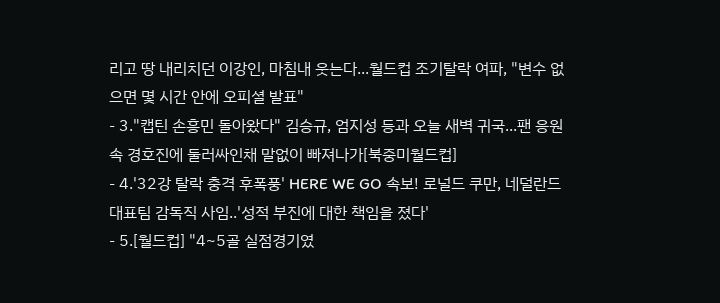리고 땅 내리치던 이강인, 마침내 웃는다...월드컵 조기탈락 여파, "변수 없으면 몇 시간 안에 오피셜 발표"
- 3."캡틴 손흥민 돌아왔다" 김승규, 엄지성 등과 오늘 새벽 귀국...팬 응원속 경호진에 둘러싸인채 말없이 빠져나가[북중미월드컵]
- 4.'32강 탈락 충격 후폭풍' HERE WE GO 속보! 로널드 쿠만, 네덜란드 대표팀 감독직 사임..'성적 부진에 대한 책임을 졌다'
- 5.[월드컵] "4~5골 실점경기였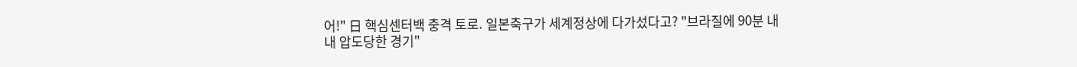어!" 日 핵심센터백 충격 토로. 일본축구가 세계정상에 다가섰다고? "브라질에 90분 내내 압도당한 경기"